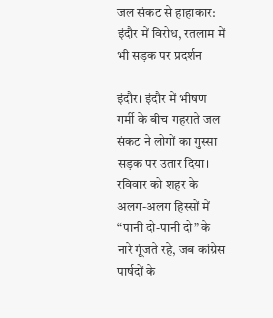जल संकट से हाहाकार: इंदौर में विरोध, रतलाम में भी सड़क पर प्रदर्शन

इंदौर। इंदौर में भीषण गर्मी के बीच गहराते जल संकट ने लोगों का गुस्सा सड़क पर उतार दिया। रविवार को शहर के अलग-अलग हिस्सों में “पानी दो-पानी दो” के नारे गूंजते रहे, जब कांग्रेस पार्षदों के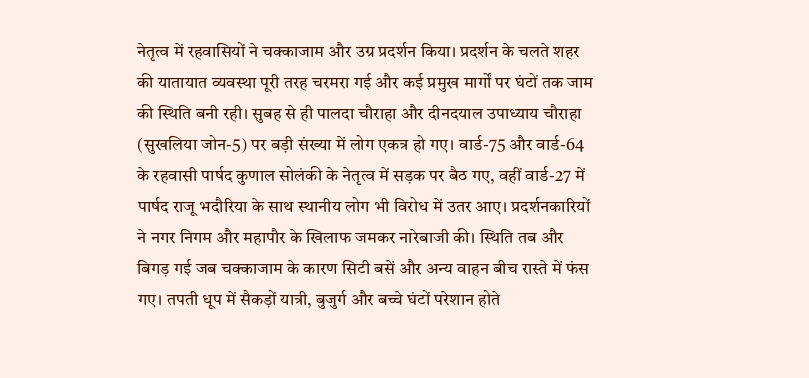नेतृत्व में रहवासियों ने चक्काजाम और उग्र प्रदर्शन किया। प्रदर्शन के चलते शहर की यातायात व्यवस्था पूरी तरह चरमरा गई और कई प्रमुख मार्गों पर घंटों तक जाम की स्थिति बनी रही। सुबह से ही पालदा चौराहा और दीनदयाल उपाध्याय चौराहा (सुखलिया जोन-5) पर बड़ी संख्या में लोग एकत्र हो गए। वार्ड-75 और वार्ड-64 के रहवासी पार्षद कुणाल सोलंकी के नेतृत्व में सड़क पर बैठ गए, वहीं वार्ड-27 में पार्षद राजू भदौरिया के साथ स्थानीय लोग भी विरोध में उतर आए। प्रदर्शनकारियों ने नगर निगम और महापौर के खिलाफ जमकर नारेबाजी की। स्थिति तब और बिगड़ गई जब चक्काजाम के कारण सिटी बसें और अन्य वाहन बीच रास्ते में फंस गए। तपती धूप में सैकड़ों यात्री, बुजुर्ग और बच्चे घंटों परेशान होते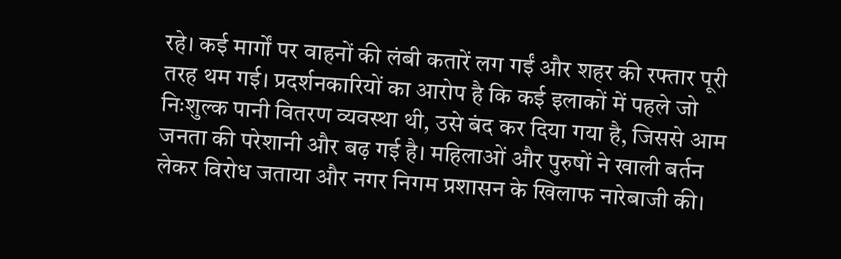रहे। कई मार्गों पर वाहनों की लंबी कतारें लग गईं और शहर की रफ्तार पूरी तरह थम गई। प्रदर्शनकारियों का आरोप है कि कई इलाकों में पहले जो निःशुल्क पानी वितरण व्यवस्था थी, उसे बंद कर दिया गया है, जिससे आम जनता की परेशानी और बढ़ गई है। महिलाओं और पुरुषों ने खाली बर्तन लेकर विरोध जताया और नगर निगम प्रशासन के खिलाफ नारेबाजी की।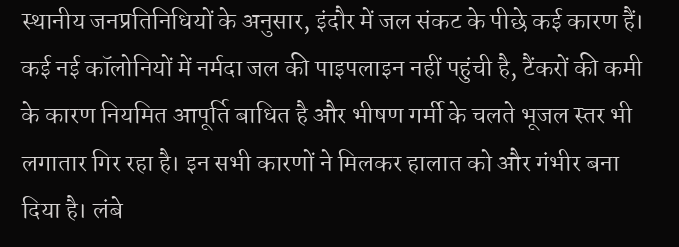स्थानीय जनप्रतिनिधियों के अनुसार, इंदौर में जल संकट के पीछे कई कारण हैं। कई नई कॉलोनियों में नर्मदा जल की पाइपलाइन नहीं पहुंची है, टैंकरों की कमी के कारण नियमित आपूर्ति बाधित है और भीषण गर्मी के चलते भूजल स्तर भी लगातार गिर रहा है। इन सभी कारणों ने मिलकर हालात को और गंभीर बना दिया है। लंबे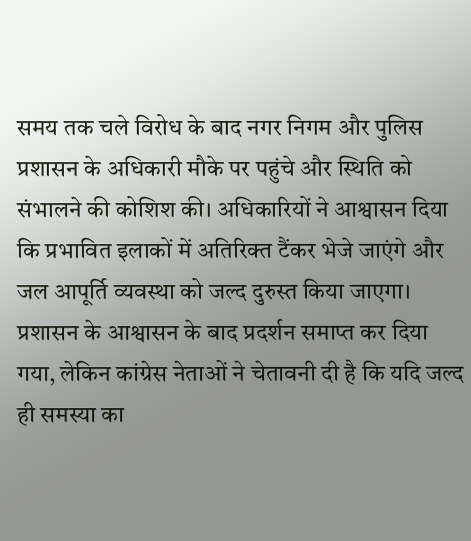समय तक चले विरोध के बाद नगर निगम और पुलिस प्रशासन के अधिकारी मौके पर पहुंचे और स्थिति को संभालने की कोशिश की। अधिकारियों ने आश्वासन दिया कि प्रभावित इलाकों में अतिरिक्त टैंकर भेजे जाएंगे और जल आपूर्ति व्यवस्था को जल्द दुरुस्त किया जाएगा। प्रशासन के आश्वासन के बाद प्रदर्शन समाप्त कर दिया गया, लेकिन कांग्रेस नेताओं ने चेतावनी दी है कि यदि जल्द ही समस्या का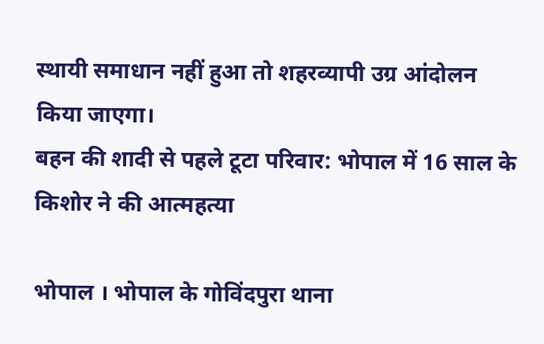स्थायी समाधान नहीं हुआ तो शहरव्यापी उग्र आंदोलन किया जाएगा।
बहन की शादी से पहले टूटा परिवार: भोपाल में 16 साल के किशोर ने की आत्महत्या

भोपाल । भोपाल के गोविंदपुरा थाना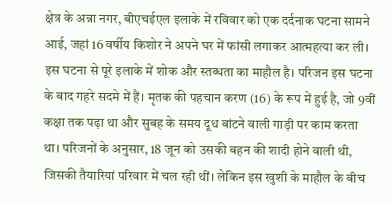क्षेत्र के अन्ना नगर, बीएचईएल इलाके में रविवार को एक दर्दनाक घटना सामने आई, जहां 16 वर्षीय किशोर ने अपने घर में फांसी लगाकर आत्महत्या कर ली। इस घटना से पूरे इलाके में शोक और स्तब्धता का माहौल है। परिजन इस घटना के बाद गहरे सदमे में हैं। मृतक की पहचान करण (16) के रूप में हुई है, जो 9वीं कक्षा तक पढ़ा था और सुबह के समय दूध बांटने वाली गाड़ी पर काम करता था। परिजनों के अनुसार, 18 जून को उसकी बहन की शादी होने वाली थी, जिसकी तैयारियां परिवार में चल रही थीं। लेकिन इस खुशी के माहौल के बीच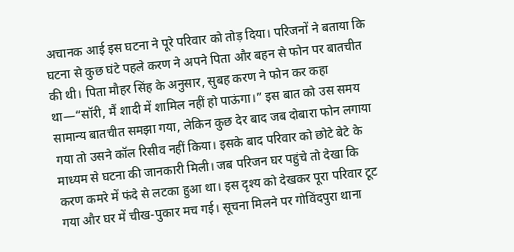अचानक आई इस घटना ने पूरे परिवार को तोड़ दिया। परिजनों ने बताया कि घटना से कुछ घंटे पहले करण ने अपने पिता और बहन से फोन पर बातचीत की थी। पिता मौहर सिंह के अनुसार, सुबह करण ने फोन कर कहा था—“सॉरी, मैं शादी में शामिल नहीं हो पाऊंगा।” इस बात को उस समय सामान्य बातचीत समझा गया, लेकिन कुछ देर बाद जब दोबारा फोन लगाया गया तो उसने कॉल रिसीव नहीं किया। इसके बाद परिवार को छोटे बेटे के माध्यम से घटना की जानकारी मिली। जब परिजन घर पहुंचे तो देखा कि करण कमरे में फंदे से लटका हुआ था। इस दृश्य को देखकर पूरा परिवार टूट गया और घर में चीख-पुकार मच गई। सूचना मिलने पर गोविंदपुरा थाना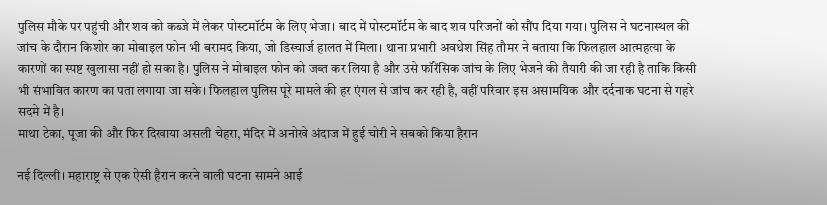पुलिस मौके पर पहुंची और शव को कब्जे में लेकर पोस्टमॉर्टम के लिए भेजा। बाद में पोस्टमॉर्टम के बाद शव परिजनों को सौंप दिया गया। पुलिस ने घटनास्थल की जांच के दौरान किशोर का मोबाइल फोन भी बरामद किया, जो डिस्चार्ज हालत में मिला। थाना प्रभारी अवधेश सिंह तौमर ने बताया कि फिलहाल आत्महत्या के कारणों का स्पष्ट खुलासा नहीं हो सका है। पुलिस ने मोबाइल फोन को जब्त कर लिया है और उसे फॉरेंसिक जांच के लिए भेजने की तैयारी की जा रही है ताकि किसी भी संभावित कारण का पता लगाया जा सके। फिलहाल पुलिस पूरे मामले की हर एंगल से जांच कर रही है, वहीं परिवार इस असामयिक और दर्दनाक घटना से गहरे सदमे में है।
माथा टेका, पूजा की और फिर दिखाया असली चेहरा, मंदिर में अनोखे अंदाज में हुई चोरी ने सबको किया हैरान

नई दिल्ली। महाराष्ट्र से एक ऐसी हैरान करने वाली घटना सामने आई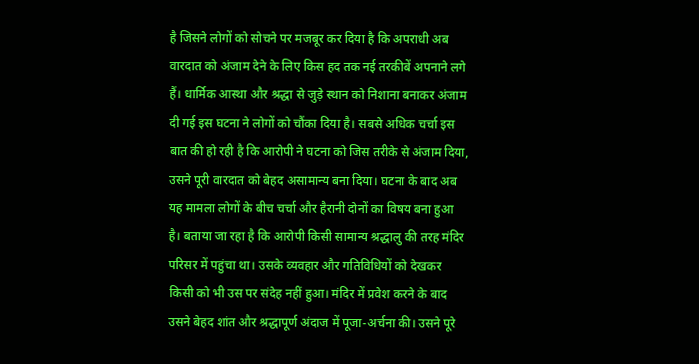है जिसने लोगों को सोचने पर मजबूर कर दिया है कि अपराधी अब वारदात को अंजाम देने के लिए किस हद तक नई तरकीबें अपनाने लगे हैं। धार्मिक आस्था और श्रद्धा से जुड़े स्थान को निशाना बनाकर अंजाम दी गई इस घटना ने लोगों को चौंका दिया है। सबसे अधिक चर्चा इस बात की हो रही है कि आरोपी ने घटना को जिस तरीके से अंजाम दिया, उसने पूरी वारदात को बेहद असामान्य बना दिया। घटना के बाद अब यह मामला लोगों के बीच चर्चा और हैरानी दोनों का विषय बना हुआ है। बताया जा रहा है कि आरोपी किसी सामान्य श्रद्धालु की तरह मंदिर परिसर में पहुंचा था। उसके व्यवहार और गतिविधियों को देखकर किसी को भी उस पर संदेह नहीं हुआ। मंदिर में प्रवेश करने के बाद उसने बेहद शांत और श्रद्धापूर्ण अंदाज में पूजा-अर्चना की। उसने पूरे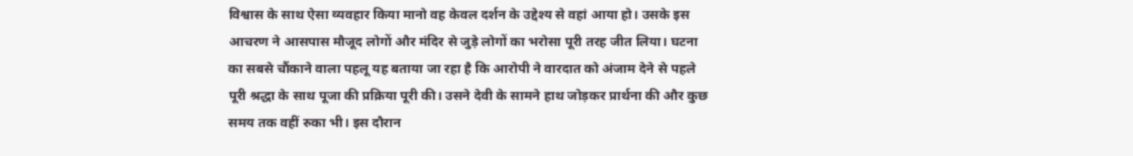विश्वास के साथ ऐसा व्यवहार किया मानो वह केवल दर्शन के उद्देश्य से वहां आया हो। उसके इस आचरण ने आसपास मौजूद लोगों और मंदिर से जुड़े लोगों का भरोसा पूरी तरह जीत लिया। घटना का सबसे चौंकाने वाला पहलू यह बताया जा रहा है कि आरोपी ने वारदात को अंजाम देने से पहले पूरी श्रद्धा के साथ पूजा की प्रक्रिया पूरी की। उसने देवी के सामने हाथ जोड़कर प्रार्थना की और कुछ समय तक वहीं रुका भी। इस दौरान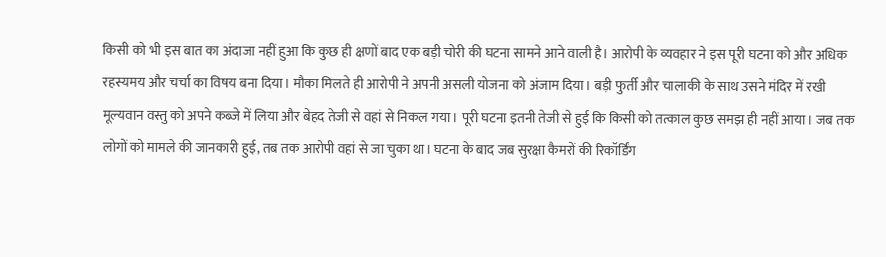किसी को भी इस बात का अंदाजा नहीं हुआ कि कुछ ही क्षणों बाद एक बड़ी चोरी की घटना सामने आने वाली है। आरोपी के व्यवहार ने इस पूरी घटना को और अधिक रहस्यमय और चर्चा का विषय बना दिया। मौका मिलते ही आरोपी ने अपनी असली योजना को अंजाम दिया। बड़ी फुर्ती और चालाकी के साथ उसने मंदिर में रखी मूल्यवान वस्तु को अपने कब्जे में लिया और बेहद तेजी से वहां से निकल गया। पूरी घटना इतनी तेजी से हुई कि किसी को तत्काल कुछ समझ ही नहीं आया। जब तक लोगों को मामले की जानकारी हुई, तब तक आरोपी वहां से जा चुका था। घटना के बाद जब सुरक्षा कैमरों की रिकॉर्डिंग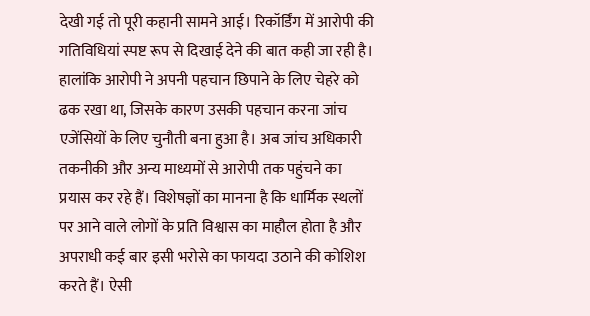देखी गई तो पूरी कहानी सामने आई। रिकॉर्डिंग में आरोपी की गतिविधियां स्पष्ट रूप से दिखाई देने की बात कही जा रही है। हालांकि आरोपी ने अपनी पहचान छिपाने के लिए चेहरे को ढक रखा था, जिसके कारण उसकी पहचान करना जांच एजेंसियों के लिए चुनौती बना हुआ है। अब जांच अधिकारी तकनीकी और अन्य माध्यमों से आरोपी तक पहुंचने का प्रयास कर रहे हैं। विशेषज्ञों का मानना है कि धार्मिक स्थलों पर आने वाले लोगों के प्रति विश्वास का माहौल होता है और अपराधी कई बार इसी भरोसे का फायदा उठाने की कोशिश करते हैं। ऐसी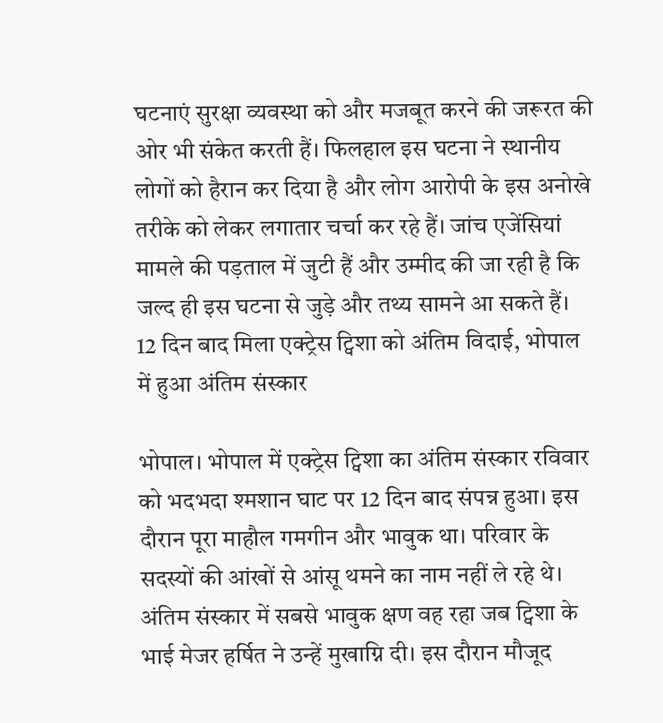घटनाएं सुरक्षा व्यवस्था को और मजबूत करने की जरूरत की ओर भी संकेत करती हैं। फिलहाल इस घटना ने स्थानीय लोगों को हैरान कर दिया है और लोग आरोपी के इस अनोखे तरीके को लेकर लगातार चर्चा कर रहे हैं। जांच एजेंसियां मामले की पड़ताल में जुटी हैं और उम्मीद की जा रही है कि जल्द ही इस घटना से जुड़े और तथ्य सामने आ सकते हैं।
12 दिन बाद मिला एक्ट्रेस ट्विशा को अंतिम विदाई, भोपाल में हुआ अंतिम संस्कार

भोपाल। भोपाल में एक्ट्रेस ट्विशा का अंतिम संस्कार रविवार को भदभदा श्मशान घाट पर 12 दिन बाद संपन्न हुआ। इस दौरान पूरा माहौल गमगीन और भावुक था। परिवार के सदस्यों की आंखों से आंसू थमने का नाम नहीं ले रहे थे। अंतिम संस्कार में सबसे भावुक क्षण वह रहा जब ट्विशा के भाई मेजर हर्षित ने उन्हें मुखाग्नि दी। इस दौरान मौजूद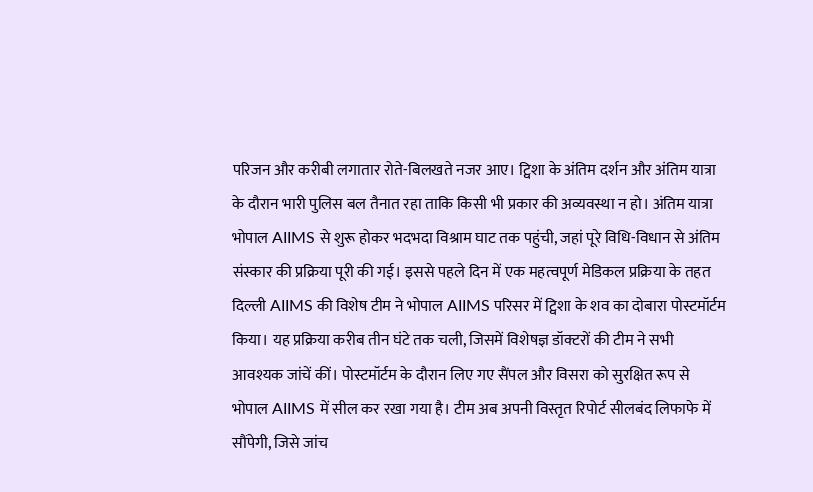परिजन और करीबी लगातार रोते-बिलखते नजर आए। ट्विशा के अंतिम दर्शन और अंतिम यात्रा के दौरान भारी पुलिस बल तैनात रहा ताकि किसी भी प्रकार की अव्यवस्था न हो। अंतिम यात्रा भोपाल AIIMS से शुरू होकर भदभदा विश्राम घाट तक पहुंची, जहां पूरे विधि-विधान से अंतिम संस्कार की प्रक्रिया पूरी की गई। इससे पहले दिन में एक महत्वपूर्ण मेडिकल प्रक्रिया के तहत दिल्ली AIIMS की विशेष टीम ने भोपाल AIIMS परिसर में ट्विशा के शव का दोबारा पोस्टमॉर्टम किया। यह प्रक्रिया करीब तीन घंटे तक चली, जिसमें विशेषज्ञ डॉक्टरों की टीम ने सभी आवश्यक जांचें कीं। पोस्टमॉर्टम के दौरान लिए गए सैंपल और विसरा को सुरक्षित रूप से भोपाल AIIMS में सील कर रखा गया है। टीम अब अपनी विस्तृत रिपोर्ट सीलबंद लिफाफे में सौंपेगी, जिसे जांच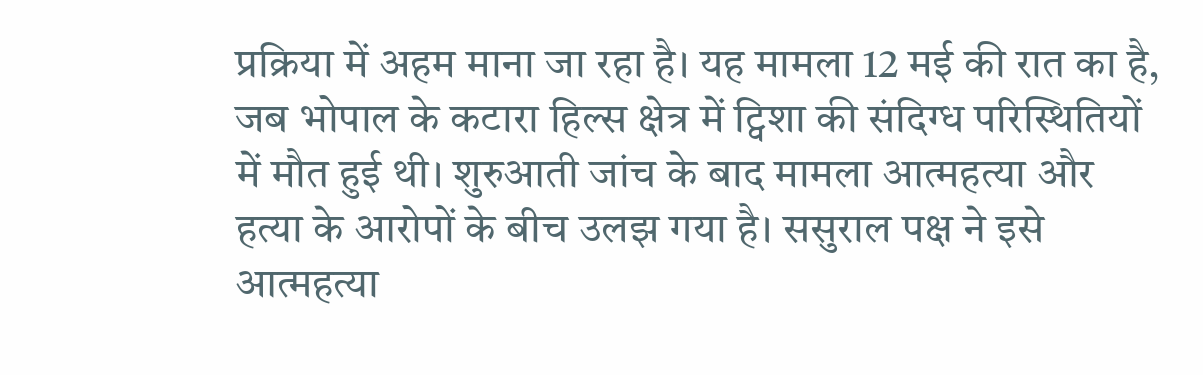प्रक्रिया में अहम माना जा रहा है। यह मामला 12 मई की रात का है, जब भोपाल के कटारा हिल्स क्षेत्र में ट्विशा की संदिग्ध परिस्थितियों में मौत हुई थी। शुरुआती जांच के बाद मामला आत्महत्या और हत्या के आरोपों के बीच उलझ गया है। ससुराल पक्ष ने इसे आत्महत्या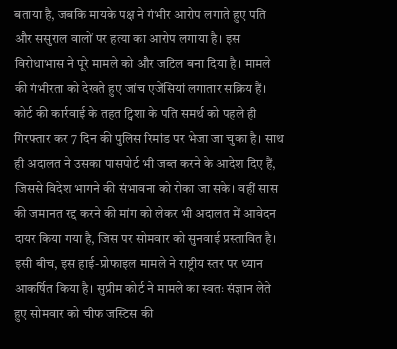बताया है, जबकि मायके पक्ष ने गंभीर आरोप लगाते हुए पति और ससुराल वालों पर हत्या का आरोप लगाया है। इस विरोधाभास ने पूरे मामले को और जटिल बना दिया है। मामले की गंभीरता को देखते हुए जांच एजेंसियां लगातार सक्रिय हैं। कोर्ट की कार्रवाई के तहत ट्विशा के पति समर्थ को पहले ही गिरफ्तार कर 7 दिन की पुलिस रिमांड पर भेजा जा चुका है। साथ ही अदालत ने उसका पासपोर्ट भी जब्त करने के आदेश दिए हैं, जिससे विदेश भागने की संभावना को रोका जा सके। वहीं सास की जमानत रद्द करने की मांग को लेकर भी अदालत में आवेदन दायर किया गया है, जिस पर सोमवार को सुनवाई प्रस्तावित है। इसी बीच, इस हाई-प्रोफाइल मामले ने राष्ट्रीय स्तर पर ध्यान आकर्षित किया है। सुप्रीम कोर्ट ने मामले का स्वतः संज्ञान लेते हुए सोमवार को चीफ जस्टिस की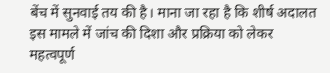बेंच में सुनवाई तय की है। माना जा रहा है कि शीर्ष अदालत इस मामले में जांच की दिशा और प्रक्रिया को लेकर महत्वपूर्ण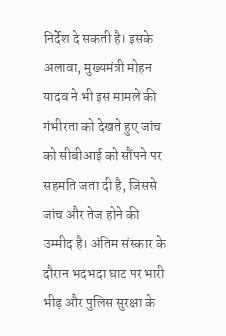निर्देश दे सकती है। इसके अलावा, मुख्यमंत्री मोहन यादव ने भी इस मामले की गंभीरता को देखते हुए जांच को सीबीआई को सौंपने पर सहमति जता दी है, जिससे जांच और तेज होने की उम्मीद है। अंतिम संस्कार के दौरान भदभदा घाट पर भारी भीड़ और पुलिस सुरक्षा के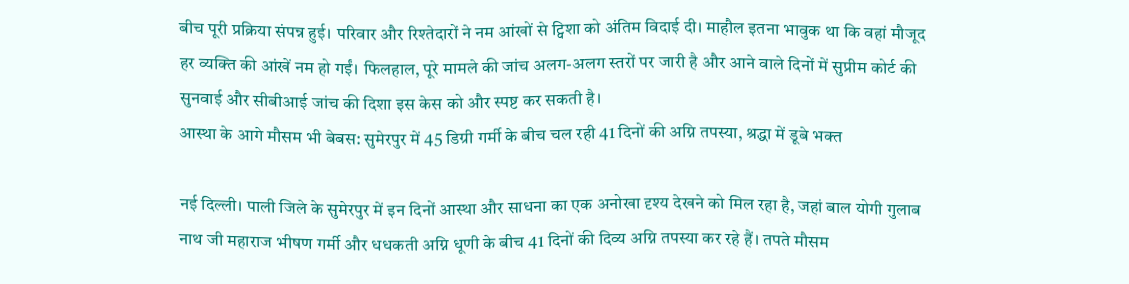बीच पूरी प्रक्रिया संपन्न हुई। परिवार और रिश्तेदारों ने नम आंखों से ट्विशा को अंतिम विदाई दी। माहौल इतना भावुक था कि वहां मौजूद हर व्यक्ति की आंखें नम हो गईं। फिलहाल, पूरे मामले की जांच अलग-अलग स्तरों पर जारी है और आने वाले दिनों में सुप्रीम कोर्ट की सुनवाई और सीबीआई जांच की दिशा इस केस को और स्पष्ट कर सकती है।
आस्था के आगे मौसम भी बेबस: सुमेरपुर में 45 डिग्री गर्मी के बीच चल रही 41 दिनों की अग्नि तपस्या, श्रद्धा में डूबे भक्त

नई दिल्ली। पाली जिले के सुमेरपुर में इन दिनों आस्था और साधना का एक अनोखा दृश्य देखने को मिल रहा है, जहां बाल योगी गुलाब नाथ जी महाराज भीषण गर्मी और धधकती अग्नि धूणी के बीच 41 दिनों की दिव्य अग्नि तपस्या कर रहे हैं। तपते मौसम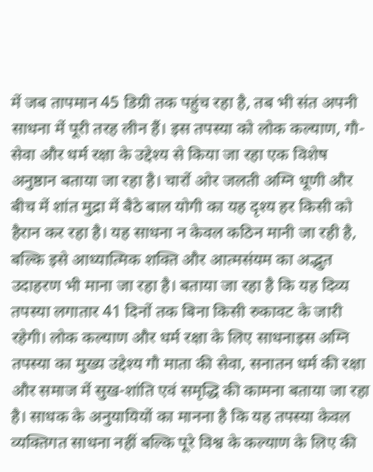में जब तापमान 45 डिग्री तक पहुंच रहा है, तब भी संत अपनी साधना में पूरी तरह लीन हैं। इस तपस्या को लोक कल्याण, गौ-सेवा और धर्म रक्षा के उद्देश्य से किया जा रहा एक विशेष अनुष्ठान बताया जा रहा है। चारों ओर जलती अग्नि धूणी और बीच में शांत मुद्रा में बैठे बाल योगी का यह दृश्य हर किसी को हैरान कर रहा है। यह साधना न केवल कठिन मानी जा रही है, बल्कि इसे आध्यात्मिक शक्ति और आत्मसंयम का अद्भुत उदाहरण भी माना जा रहा है। बताया जा रहा है कि यह दिव्य तपस्या लगातार 41 दिनों तक बिना किसी रुकावट के जारी रहेगी। लोक कल्याण और धर्म रक्षा के लिए साधनाइस अग्नि तपस्या का मुख्य उद्देश्य गौ माता की सेवा, सनातन धर्म की रक्षा और समाज में सुख-शांति एवं समृद्धि की कामना बताया जा रहा है। साधक के अनुयायियों का मानना है कि यह तपस्या केवल व्यक्तिगत साधना नहीं बल्कि पूरे विश्व के कल्याण के लिए की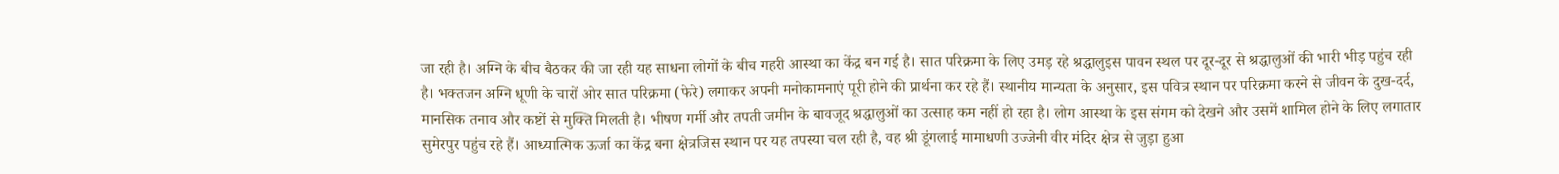जा रही है। अग्नि के बीच बैठकर की जा रही यह साधना लोगों के बीच गहरी आस्था का केंद्र बन गई है। सात परिक्रमा के लिए उमड़ रहे श्रद्धालुइस पावन स्थल पर दूर-दूर से श्रद्धालुओं की भारी भीड़ पहुंच रही है। भक्तजन अग्नि धूणी के चारों ओर सात परिक्रमा (फेरे) लगाकर अपनी मनोकामनाएं पूरी होने की प्रार्थना कर रहे हैं। स्थानीय मान्यता के अनुसार, इस पवित्र स्थान पर परिक्रमा करने से जीवन के दुख-दर्द, मानसिक तनाव और कष्टों से मुक्ति मिलती है। भीषण गर्मी और तपती जमीन के बावजूद श्रद्धालुओं का उत्साह कम नहीं हो रहा है। लोग आस्था के इस संगम को देखने और उसमें शामिल होने के लिए लगातार सुमेरपुर पहुंच रहे हैं। आध्यात्मिक ऊर्जा का केंद्र बना क्षेत्रजिस स्थान पर यह तपस्या चल रही है, वह श्री डूंगलाई मामाधणी उज्जेनी वीर मंदिर क्षेत्र से जुड़ा हुआ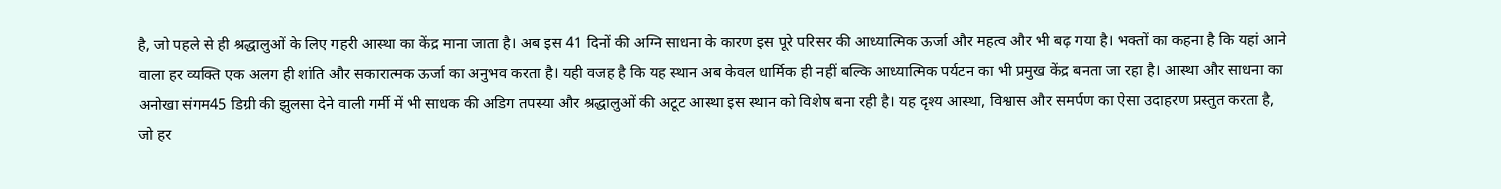है, जो पहले से ही श्रद्धालुओं के लिए गहरी आस्था का केंद्र माना जाता है। अब इस 41 दिनों की अग्नि साधना के कारण इस पूरे परिसर की आध्यात्मिक ऊर्जा और महत्व और भी बढ़ गया है। भक्तों का कहना है कि यहां आने वाला हर व्यक्ति एक अलग ही शांति और सकारात्मक ऊर्जा का अनुभव करता है। यही वजह है कि यह स्थान अब केवल धार्मिक ही नहीं बल्कि आध्यात्मिक पर्यटन का भी प्रमुख केंद्र बनता जा रहा है। आस्था और साधना का अनोखा संगम45 डिग्री की झुलसा देने वाली गर्मी में भी साधक की अडिग तपस्या और श्रद्धालुओं की अटूट आस्था इस स्थान को विशेष बना रही है। यह दृश्य आस्था, विश्वास और समर्पण का ऐसा उदाहरण प्रस्तुत करता है, जो हर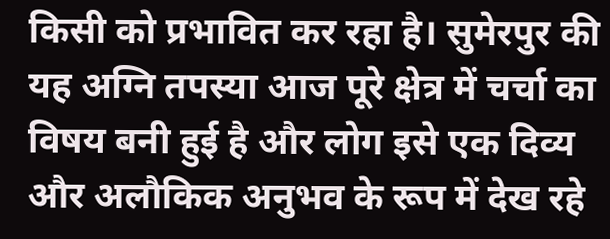किसी को प्रभावित कर रहा है। सुमेरपुर की यह अग्नि तपस्या आज पूरे क्षेत्र में चर्चा का विषय बनी हुई है और लोग इसे एक दिव्य और अलौकिक अनुभव के रूप में देख रहे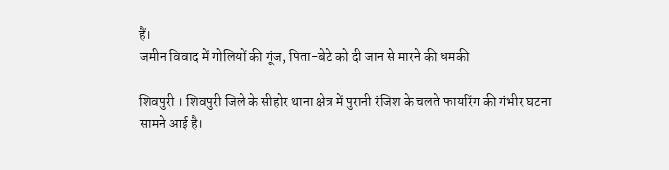हैं।
जमीन विवाद में गोलियों की गूंज, पिता-बेटे को दी जान से मारने की धमकी

शिवपुरी । शिवपुरी जिले के सीहोर थाना क्षेत्र में पुरानी रंजिश के चलते फायरिंग की गंभीर घटना सामने आई है।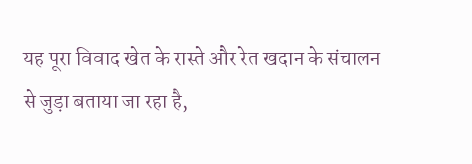यह पूरा विवाद खेत के रास्ते और रेत खदान के संचालन से जुड़ा बताया जा रहा है,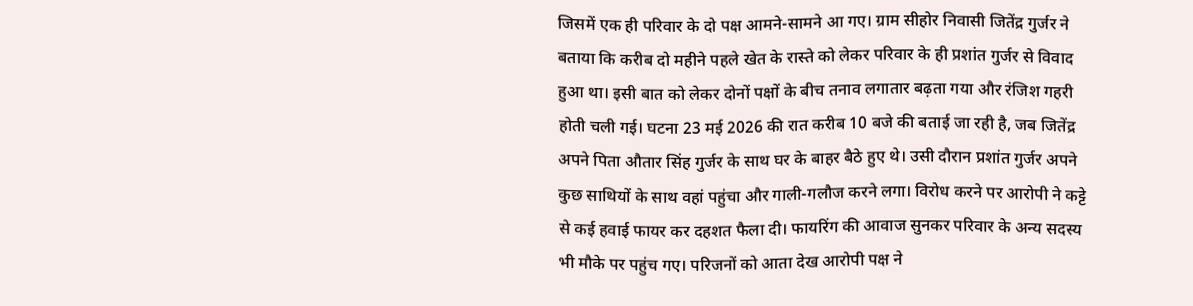जिसमें एक ही परिवार के दो पक्ष आमने-सामने आ गए। ग्राम सीहोर निवासी जितेंद्र गुर्जर ने बताया कि करीब दो महीने पहले खेत के रास्ते को लेकर परिवार के ही प्रशांत गुर्जर से विवाद हुआ था। इसी बात को लेकर दोनों पक्षों के बीच तनाव लगातार बढ़ता गया और रंजिश गहरी होती चली गई। घटना 23 मई 2026 की रात करीब 10 बजे की बताई जा रही है, जब जितेंद्र अपने पिता औतार सिंह गुर्जर के साथ घर के बाहर बैठे हुए थे। उसी दौरान प्रशांत गुर्जर अपने कुछ साथियों के साथ वहां पहुंचा और गाली-गलौज करने लगा। विरोध करने पर आरोपी ने कट्टे से कई हवाई फायर कर दहशत फैला दी। फायरिंग की आवाज सुनकर परिवार के अन्य सदस्य भी मौके पर पहुंच गए। परिजनों को आता देख आरोपी पक्ष ने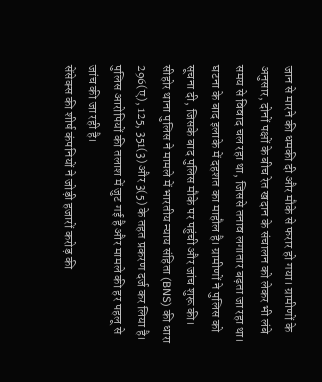जान से मारने की धमकी दी और मौके से फरार हो गया। ग्रामीणों के अनुसार, दोनों पक्षों के बीच रेत खदान के संचालन को लेकर भी लंबे समय से विवाद चल रहा था, जिससे तनाव लगातार बढ़ता जा रहा था। घटना के बाद इलाके में दहशत का माहौल है। ग्रामीणों ने पुलिस को सूचना दी, जिसके बाद पुलिस मौके पर पहुंची और जांच शुरू की। सीहोर थाना पुलिस ने मामले में भारतीय न्याय संहिता (BNS) की धारा 296(ए), 125, 351(3) और 3(5) के तहत प्रकरण दर्ज कर लिया है। पुलिस आरोपियों की तलाश में जुट गई है और मामले की हर पहलू से जांच की जा रही है।
सेंसेक्स की शीर्ष कंपनियों ने जोड़ी हजारों करोड़ की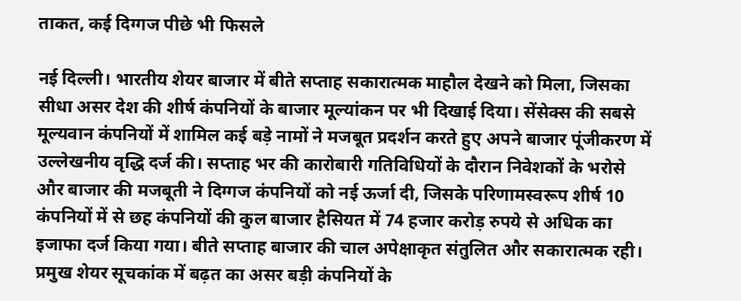ताकत, कई दिग्गज पीछे भी फिसले

नई दिल्ली। भारतीय शेयर बाजार में बीते सप्ताह सकारात्मक माहौल देखने को मिला, जिसका सीधा असर देश की शीर्ष कंपनियों के बाजार मूल्यांकन पर भी दिखाई दिया। सेंसेक्स की सबसे मूल्यवान कंपनियों में शामिल कई बड़े नामों ने मजबूत प्रदर्शन करते हुए अपने बाजार पूंजीकरण में उल्लेखनीय वृद्धि दर्ज की। सप्ताह भर की कारोबारी गतिविधियों के दौरान निवेशकों के भरोसे और बाजार की मजबूती ने दिग्गज कंपनियों को नई ऊर्जा दी, जिसके परिणामस्वरूप शीर्ष 10 कंपनियों में से छह कंपनियों की कुल बाजार हैसियत में 74 हजार करोड़ रुपये से अधिक का इजाफा दर्ज किया गया। बीते सप्ताह बाजार की चाल अपेक्षाकृत संतुलित और सकारात्मक रही। प्रमुख शेयर सूचकांक में बढ़त का असर बड़ी कंपनियों के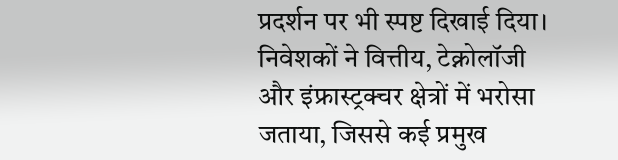प्रदर्शन पर भी स्पष्ट दिखाई दिया। निवेशकों ने वित्तीय, टेक्नोलॉजी और इंफ्रास्ट्रक्चर क्षेत्रों में भरोसा जताया, जिससे कई प्रमुख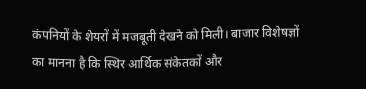कंपनियों के शेयरों में मजबूती देखने को मिली। बाजार विशेषज्ञों का मानना है कि स्थिर आर्थिक संकेतकों और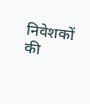निवेशकों की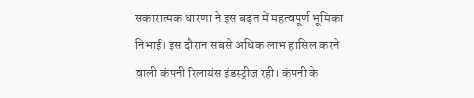सकारात्मक धारणा ने इस बढ़त में महत्वपूर्ण भूमिका निभाई। इस दौरान सबसे अधिक लाभ हासिल करने वाली कंपनी रिलायंस इंडस्ट्रीज रही। कंपनी के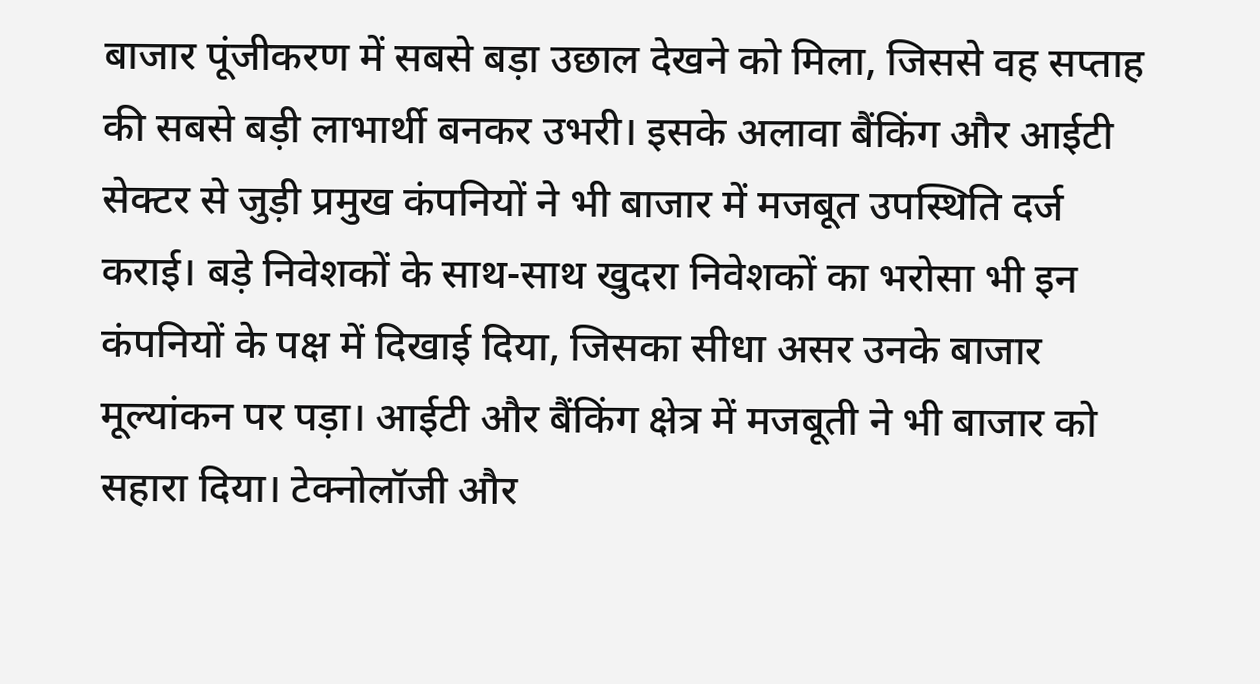बाजार पूंजीकरण में सबसे बड़ा उछाल देखने को मिला, जिससे वह सप्ताह की सबसे बड़ी लाभार्थी बनकर उभरी। इसके अलावा बैंकिंग और आईटी सेक्टर से जुड़ी प्रमुख कंपनियों ने भी बाजार में मजबूत उपस्थिति दर्ज कराई। बड़े निवेशकों के साथ-साथ खुदरा निवेशकों का भरोसा भी इन कंपनियों के पक्ष में दिखाई दिया, जिसका सीधा असर उनके बाजार मूल्यांकन पर पड़ा। आईटी और बैंकिंग क्षेत्र में मजबूती ने भी बाजार को सहारा दिया। टेक्नोलॉजी और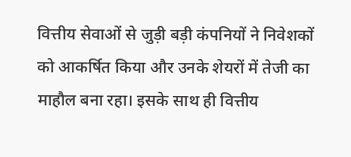वित्तीय सेवाओं से जुड़ी बड़ी कंपनियों ने निवेशकों को आकर्षित किया और उनके शेयरों में तेजी का माहौल बना रहा। इसके साथ ही वित्तीय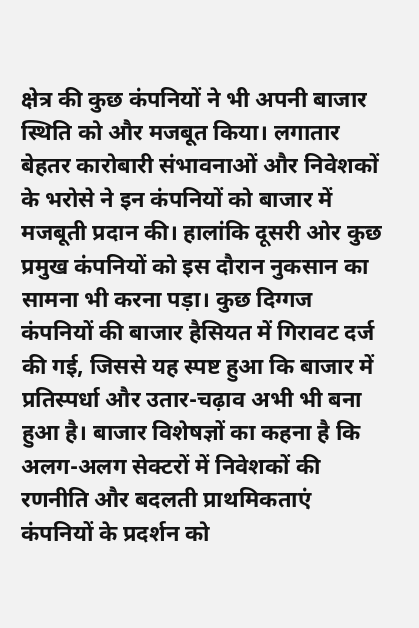क्षेत्र की कुछ कंपनियों ने भी अपनी बाजार स्थिति को और मजबूत किया। लगातार बेहतर कारोबारी संभावनाओं और निवेशकों के भरोसे ने इन कंपनियों को बाजार में मजबूती प्रदान की। हालांकि दूसरी ओर कुछ प्रमुख कंपनियों को इस दौरान नुकसान का सामना भी करना पड़ा। कुछ दिग्गज कंपनियों की बाजार हैसियत में गिरावट दर्ज की गई, जिससे यह स्पष्ट हुआ कि बाजार में प्रतिस्पर्धा और उतार-चढ़ाव अभी भी बना हुआ है। बाजार विशेषज्ञों का कहना है कि अलग-अलग सेक्टरों में निवेशकों की रणनीति और बदलती प्राथमिकताएं कंपनियों के प्रदर्शन को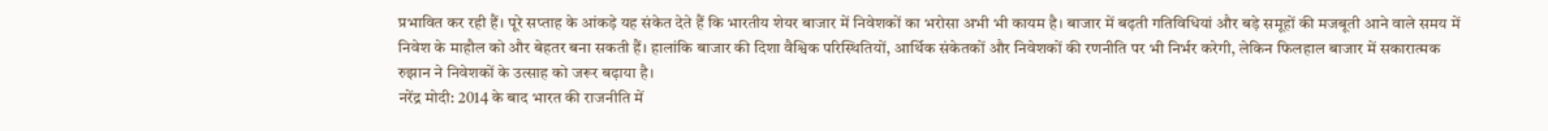प्रभावित कर रही हैं। पूरे सप्ताह के आंकड़े यह संकेत देते हैं कि भारतीय शेयर बाजार में निवेशकों का भरोसा अभी भी कायम है। बाजार में बढ़ती गतिविधियां और बड़े समूहों की मजबूती आने वाले समय में निवेश के माहौल को और बेहतर बना सकती हैं। हालांकि बाजार की दिशा वैश्विक परिस्थितियों, आर्थिक संकेतकों और निवेशकों की रणनीति पर भी निर्भर करेगी, लेकिन फिलहाल बाजार में सकारात्मक रुझान ने निवेशकों के उत्साह को जरूर बढ़ाया है।
नरेंद्र मोदी: 2014 के बाद भारत की राजनीति में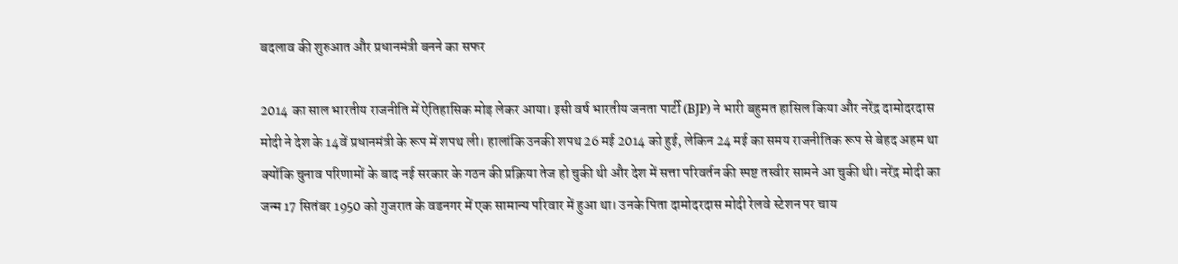बदलाव की शुरुआत और प्रधानमंत्री बनने का सफर

2014 का साल भारतीय राजनीति में ऐतिहासिक मोड़ लेकर आया। इसी वर्ष भारतीय जनता पार्टी (BJP) ने भारी बहुमत हासिल किया और नरेंद्र दामोदरदास मोदी ने देश के 14वें प्रधानमंत्री के रूप में शपथ ली। हालांकि उनकी शपथ 26 मई 2014 को हुई, लेकिन 24 मई का समय राजनीतिक रूप से बेहद अहम था क्योंकि चुनाव परिणामों के बाद नई सरकार के गठन की प्रक्रिया तेज हो चुकी थी और देश में सत्ता परिवर्तन की स्पष्ट तस्वीर सामने आ चुकी थी। नरेंद्र मोदी का जन्म 17 सितंबर 1950 को गुजरात के वडनगर में एक सामान्य परिवार में हुआ था। उनके पिता दामोदरदास मोदी रेलवे स्टेशन पर चाय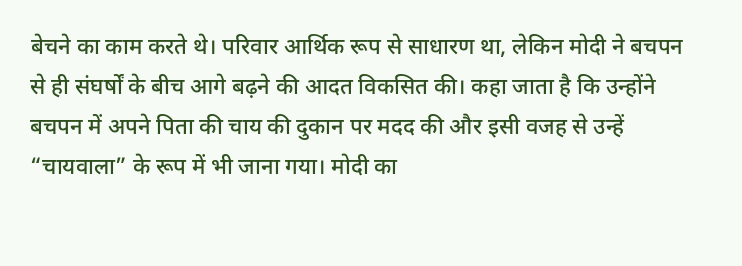बेचने का काम करते थे। परिवार आर्थिक रूप से साधारण था, लेकिन मोदी ने बचपन से ही संघर्षों के बीच आगे बढ़ने की आदत विकसित की। कहा जाता है कि उन्होंने बचपन में अपने पिता की चाय की दुकान पर मदद की और इसी वजह से उन्हें “चायवाला” के रूप में भी जाना गया। मोदी का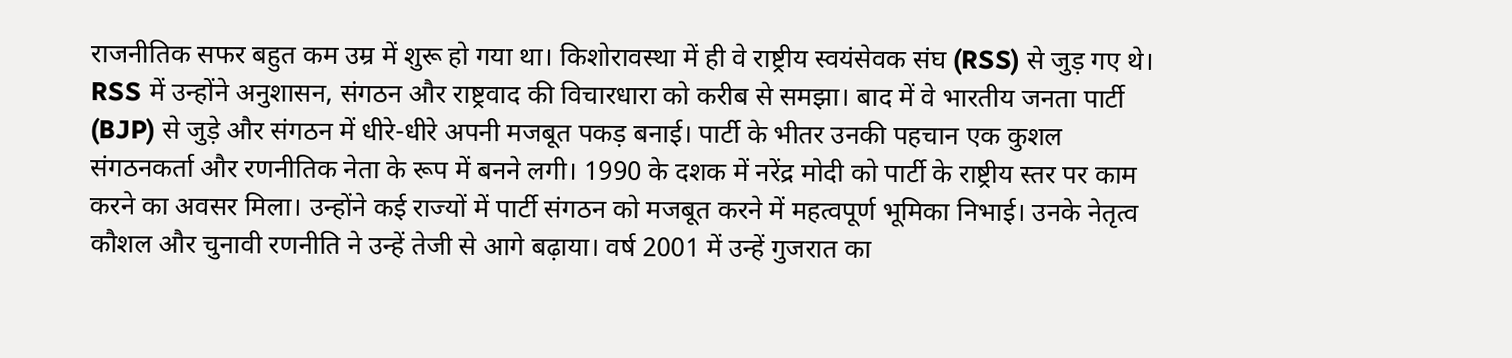राजनीतिक सफर बहुत कम उम्र में शुरू हो गया था। किशोरावस्था में ही वे राष्ट्रीय स्वयंसेवक संघ (RSS) से जुड़ गए थे। RSS में उन्होंने अनुशासन, संगठन और राष्ट्रवाद की विचारधारा को करीब से समझा। बाद में वे भारतीय जनता पार्टी (BJP) से जुड़े और संगठन में धीरे-धीरे अपनी मजबूत पकड़ बनाई। पार्टी के भीतर उनकी पहचान एक कुशल संगठनकर्ता और रणनीतिक नेता के रूप में बनने लगी। 1990 के दशक में नरेंद्र मोदी को पार्टी के राष्ट्रीय स्तर पर काम करने का अवसर मिला। उन्होंने कई राज्यों में पार्टी संगठन को मजबूत करने में महत्वपूर्ण भूमिका निभाई। उनके नेतृत्व कौशल और चुनावी रणनीति ने उन्हें तेजी से आगे बढ़ाया। वर्ष 2001 में उन्हें गुजरात का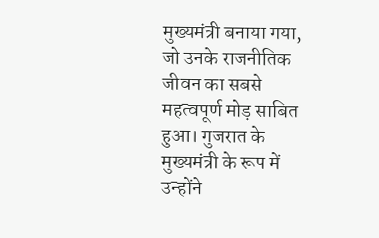मुख्यमंत्री बनाया गया, जो उनके राजनीतिक जीवन का सबसे महत्वपूर्ण मोड़ साबित हुआ। गुजरात के मुख्यमंत्री के रूप में उन्होंने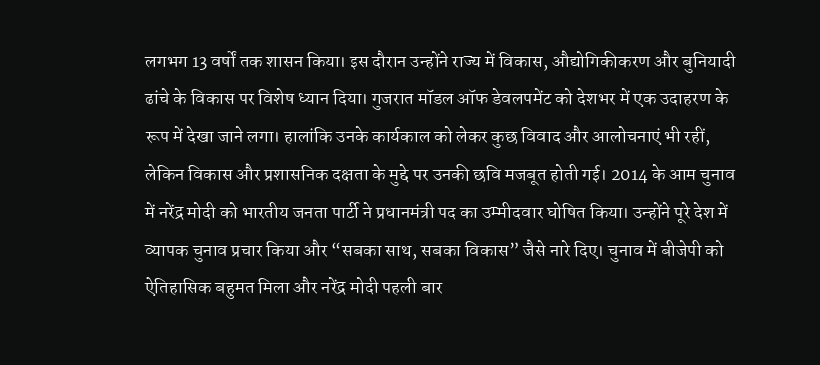लगभग 13 वर्षों तक शासन किया। इस दौरान उन्होंने राज्य में विकास, औद्योगिकीकरण और बुनियादी ढांचे के विकास पर विशेष ध्यान दिया। गुजरात मॉडल ऑफ डेवलपमेंट को देशभर में एक उदाहरण के रूप में देखा जाने लगा। हालांकि उनके कार्यकाल को लेकर कुछ विवाद और आलोचनाएं भी रहीं, लेकिन विकास और प्रशासनिक दक्षता के मुद्दे पर उनकी छवि मजबूत होती गई। 2014 के आम चुनाव में नरेंद्र मोदी को भारतीय जनता पार्टी ने प्रधानमंत्री पद का उम्मीदवार घोषित किया। उन्होंने पूरे देश में व्यापक चुनाव प्रचार किया और “सबका साथ, सबका विकास” जैसे नारे दिए। चुनाव में बीजेपी को ऐतिहासिक बहुमत मिला और नरेंद्र मोदी पहली बार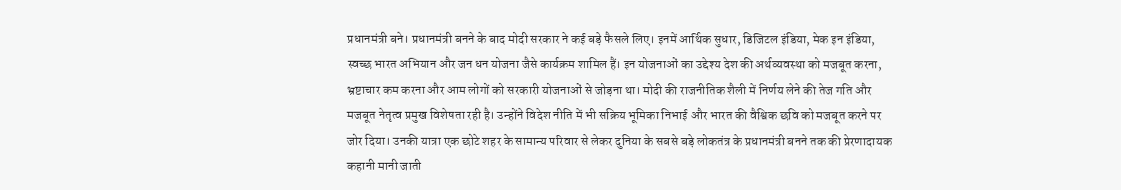प्रधानमंत्री बने। प्रधानमंत्री बनने के बाद मोदी सरकार ने कई बड़े फैसले लिए। इनमें आर्थिक सुधार, डिजिटल इंडिया, मेक इन इंडिया, स्वच्छ भारत अभियान और जन धन योजना जैसे कार्यक्रम शामिल हैं। इन योजनाओं का उद्देश्य देश की अर्थव्यवस्था को मजबूत करना, भ्रष्टाचार कम करना और आम लोगों को सरकारी योजनाओं से जोड़ना था। मोदी की राजनीतिक शैली में निर्णय लेने की तेज गति और मजबूत नेतृत्व प्रमुख विशेषता रही है। उन्होंने विदेश नीति में भी सक्रिय भूमिका निभाई और भारत की वैश्विक छवि को मजबूत करने पर जोर दिया। उनकी यात्रा एक छोटे शहर के सामान्य परिवार से लेकर दुनिया के सबसे बड़े लोकतंत्र के प्रधानमंत्री बनने तक की प्रेरणादायक कहानी मानी जाती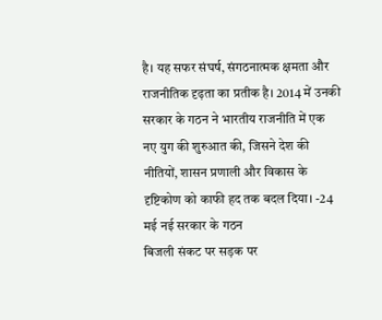है। यह सफर संघर्ष, संगठनात्मक क्षमता और राजनीतिक दृढ़ता का प्रतीक है। 2014 में उनकी सरकार के गठन ने भारतीय राजनीति में एक नए युग की शुरुआत की, जिसने देश की नीतियों, शासन प्रणाली और विकास के दृष्टिकोण को काफी हद तक बदल दिया। -24 मई नई सरकार के गठन
बिजली संकट पर सड़क पर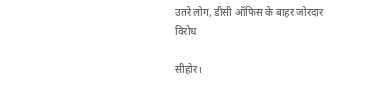उतरे लोग, डीसी ऑफिस के बाहर जोरदार विरोध

सीहोर।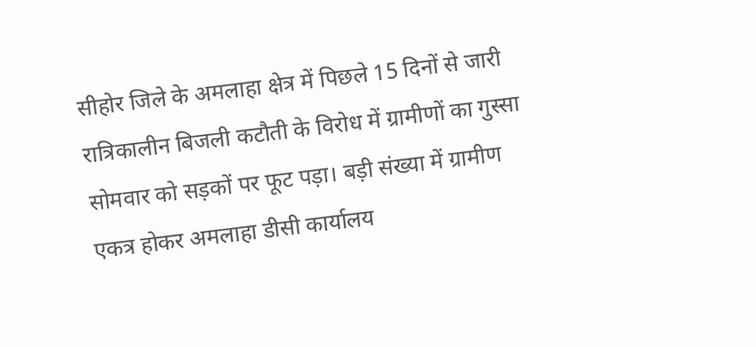सीहोर जिले के अमलाहा क्षेत्र में पिछले 15 दिनों से जारी रात्रिकालीन बिजली कटौती के विरोध में ग्रामीणों का गुस्सा सोमवार को सड़कों पर फूट पड़ा। बड़ी संख्या में ग्रामीण एकत्र होकर अमलाहा डीसी कार्यालय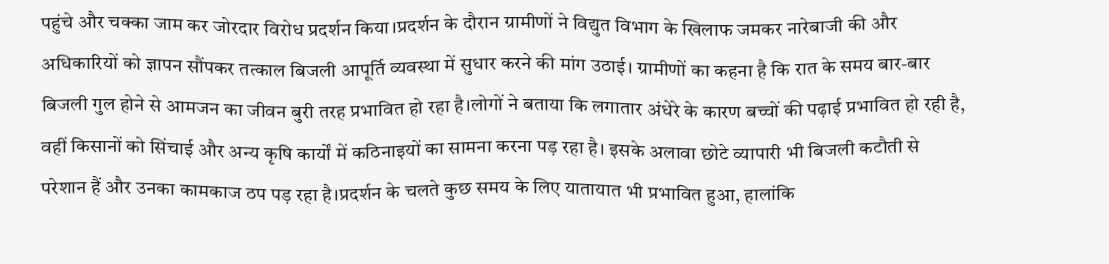पहुंचे और चक्का जाम कर जोरदार विरोध प्रदर्शन किया।प्रदर्शन के दौरान ग्रामीणों ने विद्युत विभाग के खिलाफ जमकर नारेबाजी की और अधिकारियों को ज्ञापन सौंपकर तत्काल बिजली आपूर्ति व्यवस्था में सुधार करने की मांग उठाई। ग्रामीणों का कहना है कि रात के समय बार-बार बिजली गुल होने से आमजन का जीवन बुरी तरह प्रभावित हो रहा है।लोगों ने बताया कि लगातार अंधेरे के कारण बच्चों की पढ़ाई प्रभावित हो रही है, वहीं किसानों को सिंचाई और अन्य कृषि कार्यों में कठिनाइयों का सामना करना पड़ रहा है। इसके अलावा छोटे व्यापारी भी बिजली कटौती से परेशान हैं और उनका कामकाज ठप पड़ रहा है।प्रदर्शन के चलते कुछ समय के लिए यातायात भी प्रभावित हुआ, हालांकि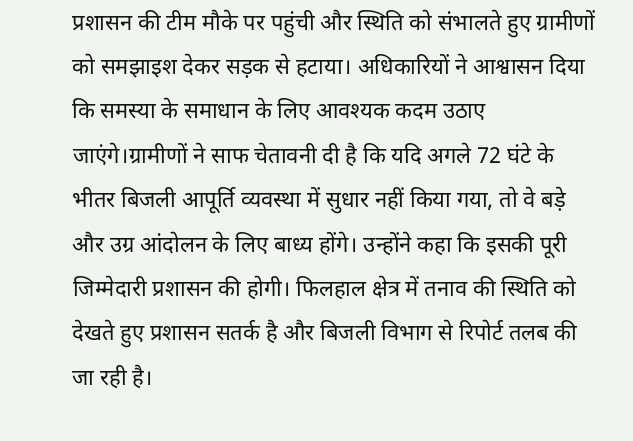प्रशासन की टीम मौके पर पहुंची और स्थिति को संभालते हुए ग्रामीणों को समझाइश देकर सड़क से हटाया। अधिकारियों ने आश्वासन दिया कि समस्या के समाधान के लिए आवश्यक कदम उठाए जाएंगे।ग्रामीणों ने साफ चेतावनी दी है कि यदि अगले 72 घंटे के भीतर बिजली आपूर्ति व्यवस्था में सुधार नहीं किया गया, तो वे बड़े और उग्र आंदोलन के लिए बाध्य होंगे। उन्होंने कहा कि इसकी पूरी जिम्मेदारी प्रशासन की होगी। फिलहाल क्षेत्र में तनाव की स्थिति को देखते हुए प्रशासन सतर्क है और बिजली विभाग से रिपोर्ट तलब की जा रही है।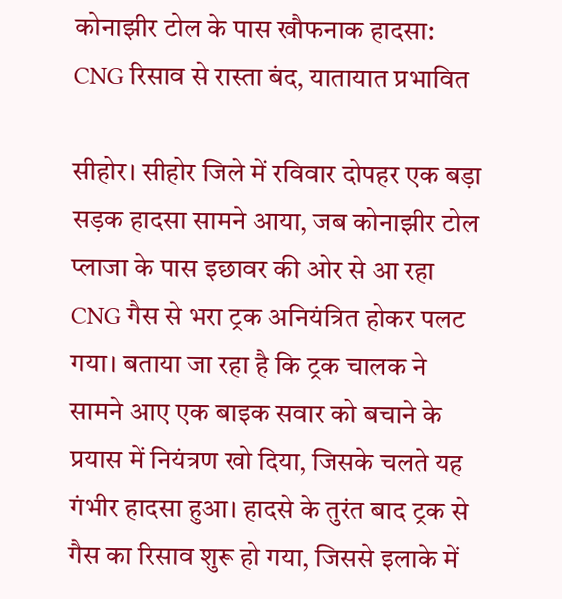कोनाझीर टोल के पास खौफनाक हादसा: CNG रिसाव से रास्ता बंद, यातायात प्रभावित

सीहोर। सीहोर जिले में रविवार दोपहर एक बड़ा सड़क हादसा सामने आया, जब कोनाझीर टोल प्लाजा के पास इछावर की ओर से आ रहा CNG गैस से भरा ट्रक अनियंत्रित होकर पलट गया। बताया जा रहा है कि ट्रक चालक ने सामने आए एक बाइक सवार को बचाने के प्रयास में नियंत्रण खो दिया, जिसके चलते यह गंभीर हादसा हुआ। हादसे के तुरंत बाद ट्रक से गैस का रिसाव शुरू हो गया, जिससे इलाके में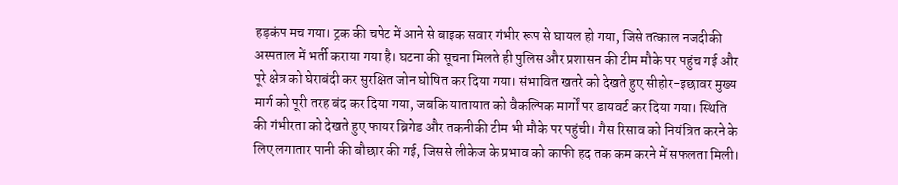हड़कंप मच गया। ट्रक की चपेट में आने से बाइक सवार गंभीर रूप से घायल हो गया, जिसे तत्काल नजदीकी अस्पताल में भर्ती कराया गया है। घटना की सूचना मिलते ही पुलिस और प्रशासन की टीम मौके पर पहुंच गई और पूरे क्षेत्र को घेराबंदी कर सुरक्षित जोन घोषित कर दिया गया। संभावित खतरे को देखते हुए सीहोर-इछावर मुख्य मार्ग को पूरी तरह बंद कर दिया गया, जबकि यातायात को वैकल्पिक मार्गों पर डायवर्ट कर दिया गया। स्थिति की गंभीरता को देखते हुए फायर ब्रिगेड और तकनीकी टीम भी मौके पर पहुंची। गैस रिसाव को नियंत्रित करने के लिए लगातार पानी की बौछार की गई, जिससे लीकेज के प्रभाव को काफी हद तक कम करने में सफलता मिली।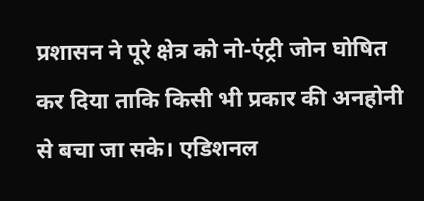प्रशासन ने पूरे क्षेत्र को नो-एंट्री जोन घोषित कर दिया ताकि किसी भी प्रकार की अनहोनी से बचा जा सके। एडिशनल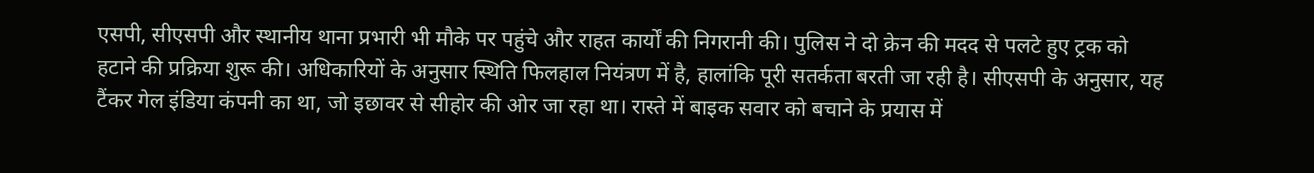एसपी, सीएसपी और स्थानीय थाना प्रभारी भी मौके पर पहुंचे और राहत कार्यों की निगरानी की। पुलिस ने दो क्रेन की मदद से पलटे हुए ट्रक को हटाने की प्रक्रिया शुरू की। अधिकारियों के अनुसार स्थिति फिलहाल नियंत्रण में है, हालांकि पूरी सतर्कता बरती जा रही है। सीएसपी के अनुसार, यह टैंकर गेल इंडिया कंपनी का था, जो इछावर से सीहोर की ओर जा रहा था। रास्ते में बाइक सवार को बचाने के प्रयास में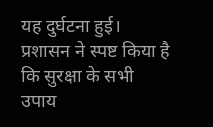यह दुर्घटना हुई। प्रशासन ने स्पष्ट किया है कि सुरक्षा के सभी उपाय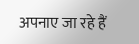अपनाए जा रहे हैं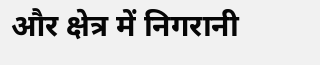और क्षेत्र में निगरानी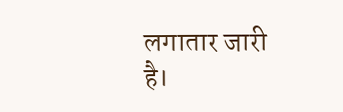लगातार जारी है।